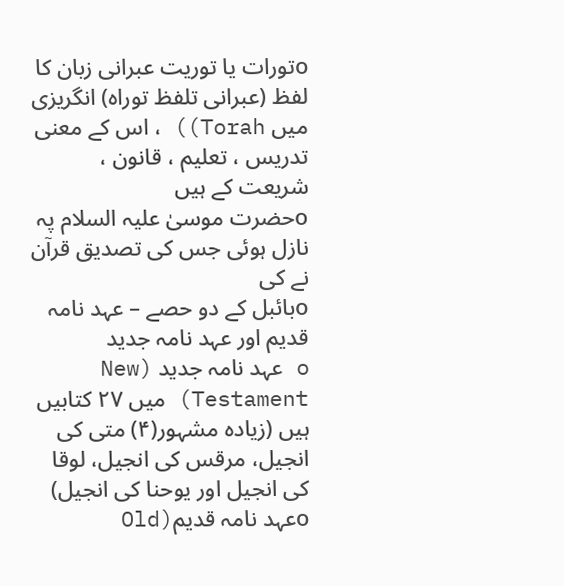oتورات یا توریت عبرانی زبان کا لفظ (عبرانی تلفظ توراه) انگریزی میں Torah)) ، اس کے معنی تدریس ، تعلیم ، قانون ، شریعت کے ہیں
oحضرت موسیٰ علیہ السلام پہ نازل ہوئی جس کی تصدیق قرآن نے کی
oبائبل کے دو حصے – عہد نامہ قدیم اور عہد نامہ جدید
o عہد نامہ جدید (New Testament) میں ۲۷ کتابیں ہیں (زیادہ مشہور(۴) متی کی انجیل، مرقس کی انجیل، لوقا کی انجیل اور یوحنا کی انجیل)
oعہد نامہ قدیم(Old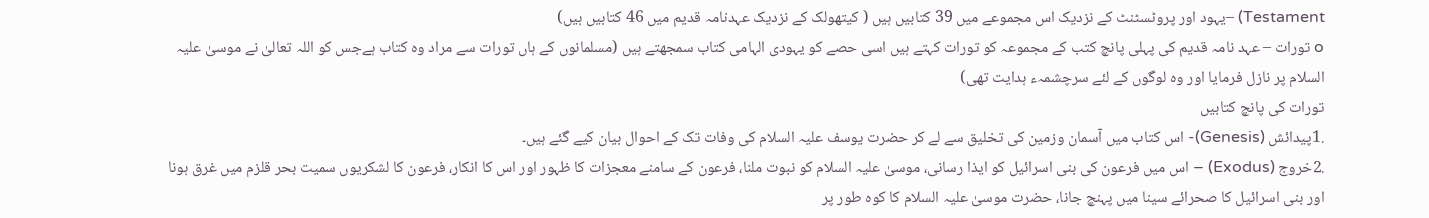Testament) –یہود اور پروٹسٹنٹ کے نزدیک اس مجموعے میں 39 کتابیں ہیں ( کیتھولک کے نزدیک عہدنامہ قدیم میں 46 کتابیں ہیں)
o تورات – عہد نامہ قدیم کی پہلی پانچ کتب کے مجموعہ کو تورات کہتے ہیں اسی حصے کو یہودی الہامی کتاب سمجھتے ہیں (مسلمانوں کے ہاں تورات سے مراد وہ کتاب ہےجس کو اللہ تعالیٰ نے موسیٰ علیہ السلام پر نازل فرمایا اور وہ لوگوں کے لئے سرچشمہء ہدایت تھی)
تورات کی پانچ کتابیں
.1پیدائش (Genesis)- اس کتاب میں آسمان وزمین کی تخلیق سے لے کر حضرت یوسف علیہ السلام کی وفات تک کے احوال بیان کیے گئے ہیں۔
.2خروج (Exodus) – اس میں فرعون کی بنی اسرائیل کو ایذا رسانی، موسیٰ علیہ السلام کو نبوت ملنا، فرعون کے سامنے معجزات کا ظہور اور اس کا انکار، فرعون کا لشکریوں سمیت بحر قلزم میں غرق ہونا اور بنی اسرائیل کا صحرائے سینا میں پہنچ جانا، حضرت موسیٰ علیہ السلام کا کوہ طور پر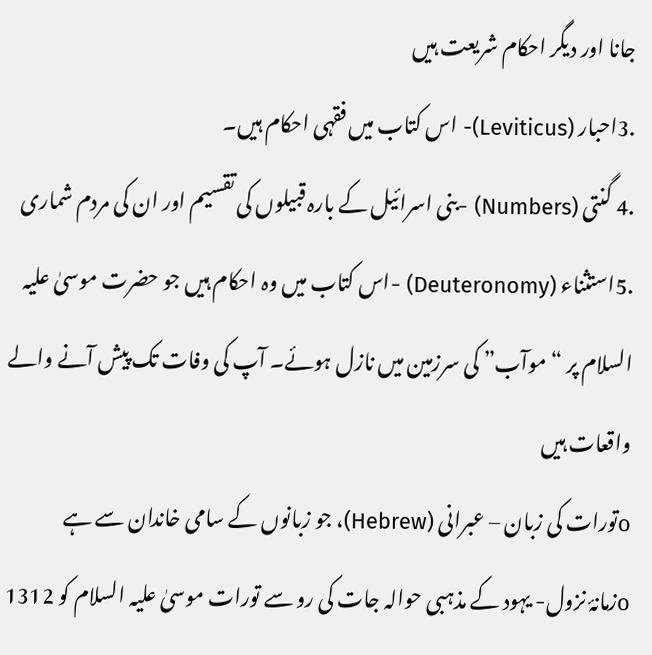جانا اور دیگر احکام شریعت ہیں
.3احبار (Leviticus)- اس کتاب میں فقہی احکام ہیں۔
.4 گنتی (Numbers) -بنی اسرائیل کے بارہ قبیلوں کی تقسیم اور ان کی مردم شماری
.5استثناء (Deuteronomy) -اس کتاب میں وہ احکام ہیں جو حضرت موسیٰ علیہ السلام پر “موآب” کی سرزمین میں نازل ہوئے۔ آپ کی وفات تک پیش آنے والے واقعات ہیں
oتورات کی زبان – عبرانی (Hebrew)، جو زبانوں کے سامی خاندان سے ہے
oزمانۂ نزول- یہود کے مذہبی حوالہ جات کی رو سے تورات موسیٰ علیہ السلام کو 1312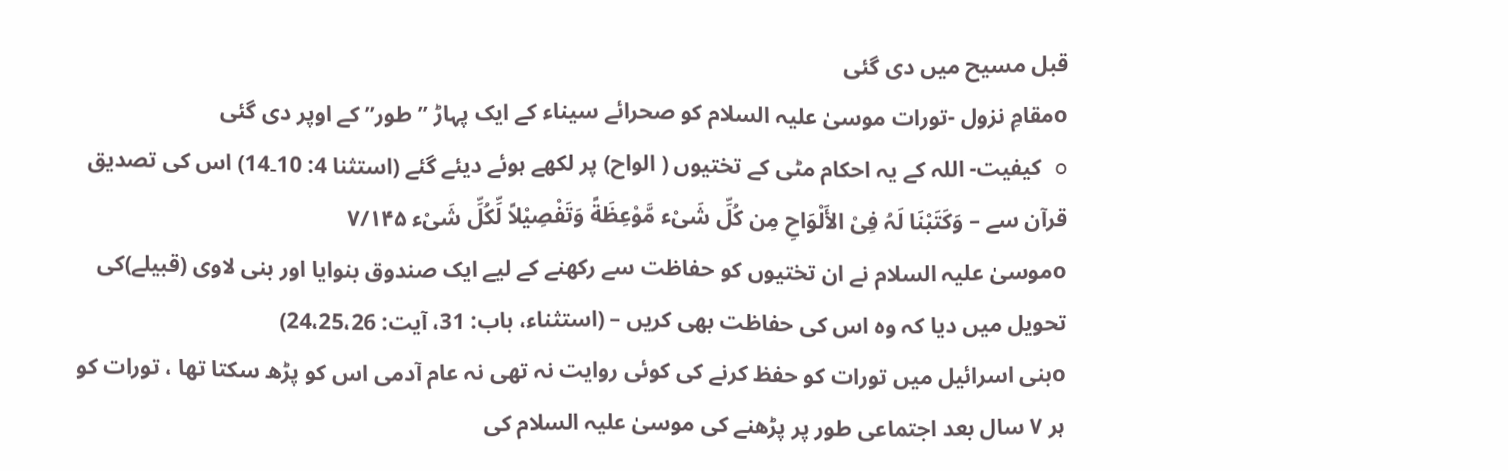قبل مسیح میں دی گئی
oمقامِ نزول -تورات موسیٰ علیہ السلام کو صحرائے سیناء کے ایک پہاڑ ” طور” کے اوپر دی گئی
o کیفیت- اللہ کے یہ احکام مٹی کے تختیوں ( الواح) پر لکھے ہوئے دیئے گئے (استثنا 4: 10۔14) اس کی تصدیق قرآن سے – وَکَتَبْنَا لَہُ فِیْ الأَلْوَاحِ مِن کُلِّ شَیْء مَّوْعِظَةً وَتَفْصِیْلاً لِّکُلِّ شَیْء ۷/۱۴۵
oموسیٰ علیہ السلام نے ان تختیوں کو حفاظت سے رکھنے کے لیے ایک صندوق بنوایا اور بنی لاوی (قبیلے)کی تحویل میں دیا کہ وہ اس کی حفاظت بھی کریں – (استثناء، باب: 31، آیت: 24،25،26)
oبنی اسرائیل میں تورات کو حفظ کرنے کی کوئی روایت نہ تھی نہ عام آدمی اس کو پڑھ سکتا تھا ، تورات کو ہر ۷ سال بعد اجتماعی طور پر پڑھنے کی موسیٰ علیہ السلام کی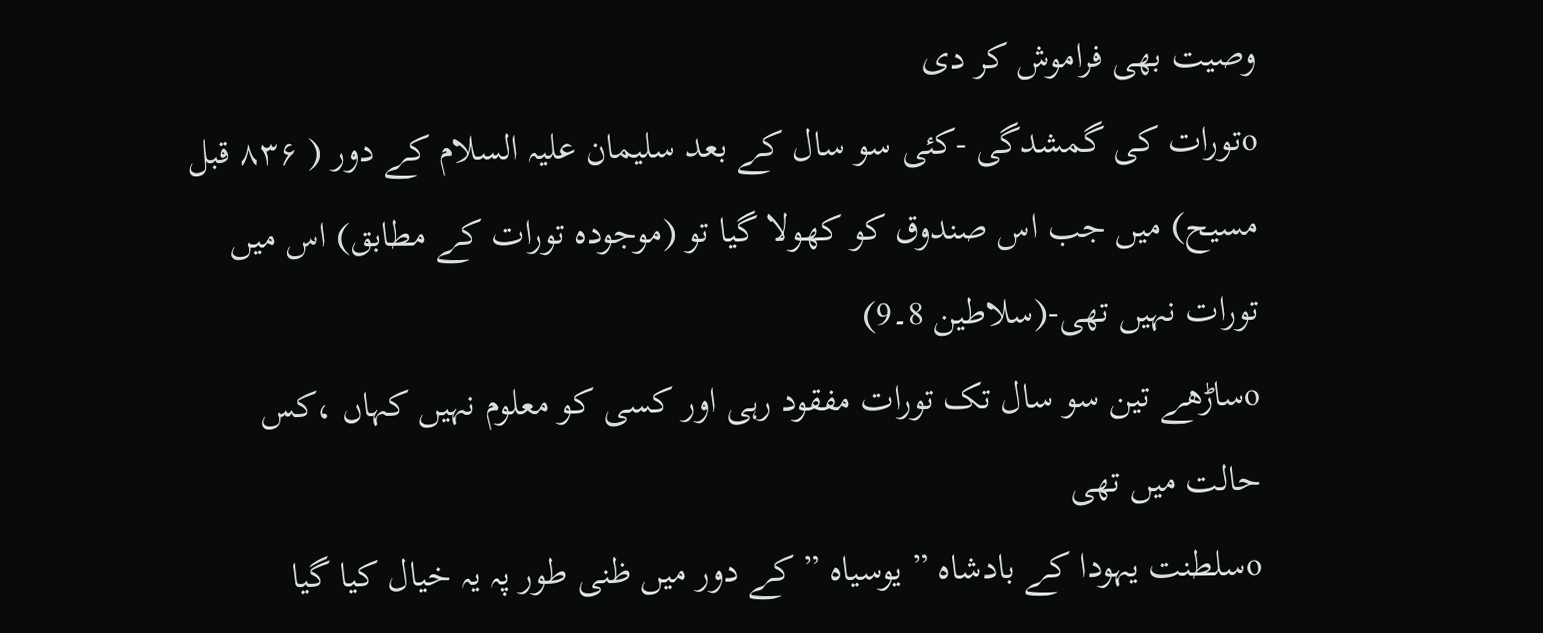وصیت بھی فراموش کر دی
oتورات کی گمشدگی -کئی سو سال کے بعد سلیمان علیہ السلام کے دور ( ۸۳۶ قبل مسیح) میں جب اس صندوق کو کھولا گیا تو (موجودہ تورات کے مطابق) اس میں تورات نہیں تھی-(سلاطین 8۔9)
oساڑھے تین سو سال تک تورات مفقود رہی اور کسی کو معلوم نہیں کہاں ،کس حالت میں تھی
oسلطنت یہودا کے بادشاہ ” یوسیاہ ” کے دور میں ظنی طور پہ یہ خیال کیا گیا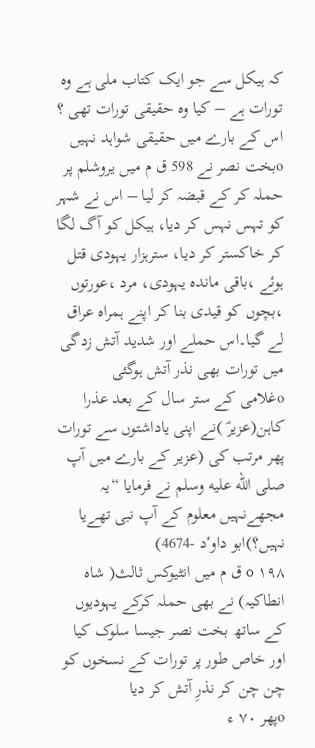کہ ہیکل سے جو ایک کتاب ملی ہے وہ تورات ہے – کیا وہ حقیقی تورات تھی ؟ اس کے بارے میں حقیقی شواہد نہیں
oبخت نصر نے 598 ق م میں یروشلم پر حملہ کر کے قبضہ کر لیا – اس نے شہر کو تہس نہس کر دیا، ہیکل کو آگ لگا کر خاکستر کر دیا، سترہزار یہودی قتل ہوئے ،باقی ماندہ یہودی، مرد ،عورتوں ،بچوں کو قیدی بنا کر اپنے ہمراہ عراق لے گیا۔اس حملے اور شدید آتش زدگی میں تورات بھی نذر آتش ہوگئی
oغلامی کے ستر سال کے بعد عذرا کاہن(عزیرؑ )نے اپنی یاداشتوں سے تورات پھر مرتب کی (عزیر کے بارے میں آپ صلى الله عليه وسلم نے فرمایا “یہ مجھےنہیں معلوم کے آپ نبی تھےیا نہیں؟)ابو داوٴد -4674)
o ۱۹۸ ق م میں انٹیوکس ثالث( شاہ انطاکیہ) نے بھی حملہ کرکے یہودیوں کے ساتھ بخت نصر جیسا سلوک کیا اور خاص طور پر تورات کے نسخوں کو چن چن کر نذرِ آتش کر دیا
oپھر ۷۰ ء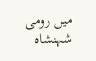میں رومی شہنشاہ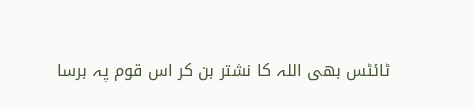ٹائٹس بھی اللہ کا نشتر بن کر اس قوم پہ برسا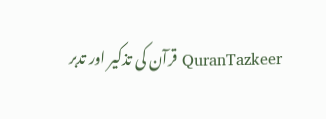QuranTazkeer قرآن کی تذکیر اور تدبر